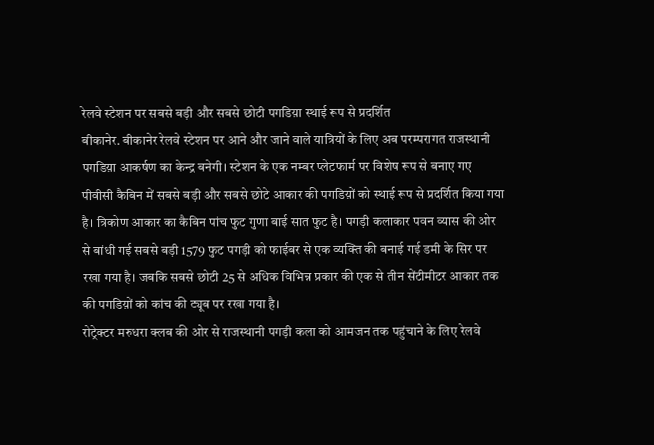रेलवे स्टेशन पर सबसे बड़ी और सबसे छोटी पगडिय़ा स्थाई रूप से प्रदर्शित
बीकानेर. बीकानेर रेलवे स्टेशन पर आने और जाने वाले यात्रियों के लिए अब परम्परागत राजस्थानी पगडिय़ा आकर्षण का केन्द्र बनेगी। स्टेशन के एक नम्बर प्लेटफार्म पर विशेष रूप से बनाए गए पीवीसी कैबिन में सबसे बड़ी और सबसे छोटे आकार की पगडिय़ों को स्थाई रूप से प्रदर्शित किया गया है। त्रिकोण आकार का कैबिन पांच फुट गुणा बाई सात फुट है। पगड़ी कलाकार पवन व्यास की ओर से बांधी गई सबसे बड़ी 1579 फुट पगड़ी को फाईबर से एक व्यक्ति की बनाई गई डमी के सिर पर रखा गया है। जबकि सबसे छोटी 25 से अधिक विभिन्न प्रकार की एक से तीन सेंटीमीटर आकार तक की पगडिय़ों को कांच की ट्यूब पर रखा गया है।
रोट्रेक्टर मरुधरा क्लब की ओर से राजस्थानी पगड़ी कला को आमजन तक पहुंचाने के लिए रेलवे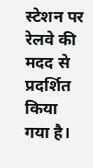स्टेशन पर रेलवे की मदद से प्रदर्शित किया गया है।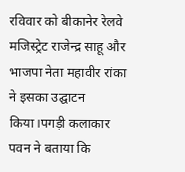रविवार को बीकानेर रेलवे मजिस्ट्रेट राजेन्द्र साहू और भाजपा नेता महावीर रांका ने इसका उद्घाटन किया।पगड़ी कलाकार पवन ने बताया कि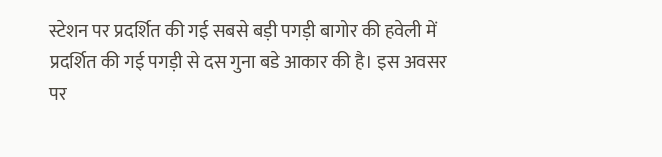स्टेशन पर प्रदर्शित की गई सबसे बड़ी पगड़ी बागोर की हवेली में प्रदर्शित की गई पगड़ी से दस गुना बडे आकार की है। इस अवसर पर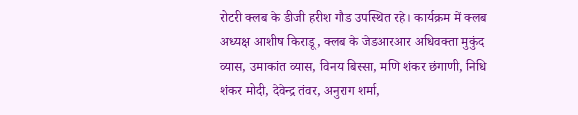रोटरी क्लब के डीजी हरीश गौड उपस्थित रहे। कार्यक्रम में क्लब अध्यक्ष आशीष किराडू, क्लब के जेडआरआर अधिवक्ता मुकुंद व्यास, उमाकांत व्यास, विनय बिस्सा, मणि शंकर छंगाणी, निधि शंकर मोदी, देवेन्द्र तंवर, अनुराग शर्मा,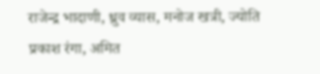राजेन्द्र भादाणी, ध्रुव व्यास, मनोज खत्री, ज्योति प्रकाश रंगा, अमित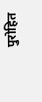पुरोहित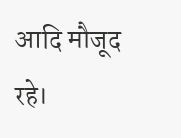आदि मौजूद रहे।